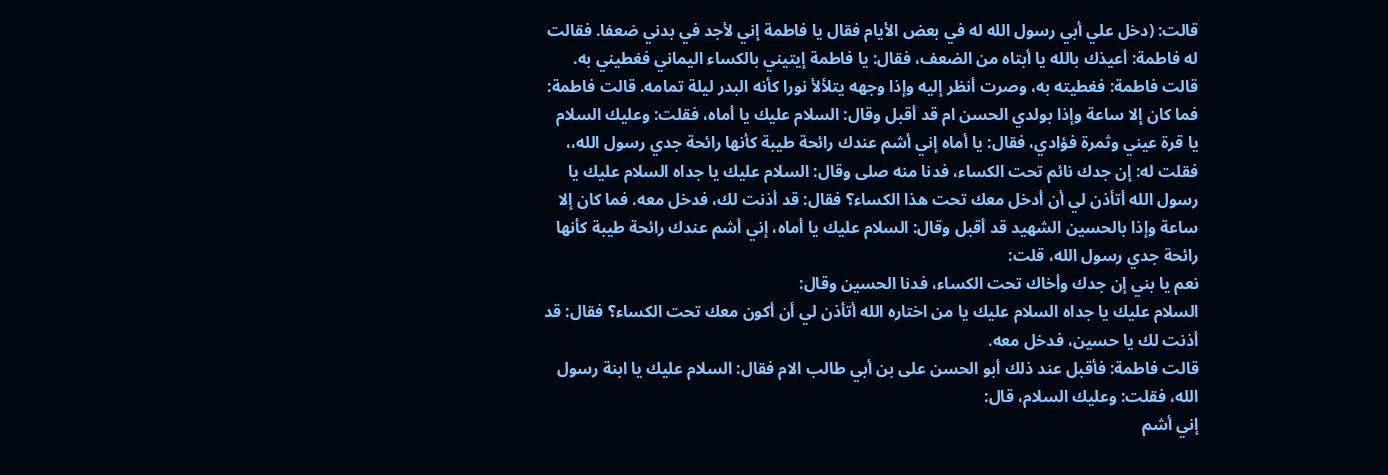قالت: (دخل علي أبي رسول الله له في بعض الأيام فقال يا فاطمة إني لأجد في بدني ضعفا. فقالت له فاطمة: أعيذك بالله يا أبتاه من الضعف، فقال: يا فاطمة إيتيني بالكساء اليماني فغطيني به. قالت فاطمة: فغطيته به، وصرت أنظر إليه وإذا وجهه يتلألأ نورا كأنه البدر ليلة تمامه. قالت فاطمة: فما كان إلا ساعة وإذا بولدي الحسن ام قد أقبل وقال: السلام عليك يا أماه، فقلت: وعليك السلام يا قرة عيني وثمرة فؤادي، فقال: يا أماه إني أشم عندك رائحة طيبة كأنها رائحة جدي رسول الله،، فقلت له: إن جدك نائم تحت الكساء، فدنا منه صلى وقال: السلام عليك يا جداه السلام عليك يا رسول الله أتأذن لي أن أدخل معك تحت هذا الكساء؟ فقال: قد أذنت لك، فدخل معه. فما كان إلا ساعة وإذا بالحسين الشهيد قد أقبل وقال: السلام عليك يا أماه، إني أشم عندك رائحة طيبة كأنها رائحة جدي رسول الله، قلت:
نعم يا بني إن جدك وأخاك تحت الكساء، فدنا الحسين وقال:
السلام عليك يا جداه السلام عليك يا من اختاره الله أتأذن لي أن أكون معك تحت الكساء؟ فقال: قد أذنت لك يا حسين، فدخل معه.
قالت فاطمة: فأقبل عند ذلك أبو الحسن على بن أبي طالب الام فقال: السلام عليك يا ابنة رسول الله، فقلت: وعليك السلام، قال:
إني أشم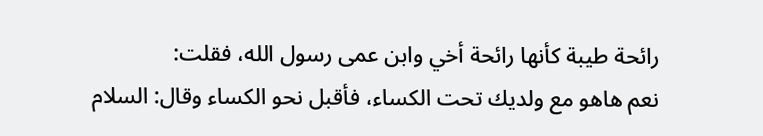رائحة طيبة كأنها رائحة أخي وابن عمى رسول الله، فقلت:
نعم هاهو مع ولديك تحت الكساء، فأقبل نحو الكساء وقال: السلام